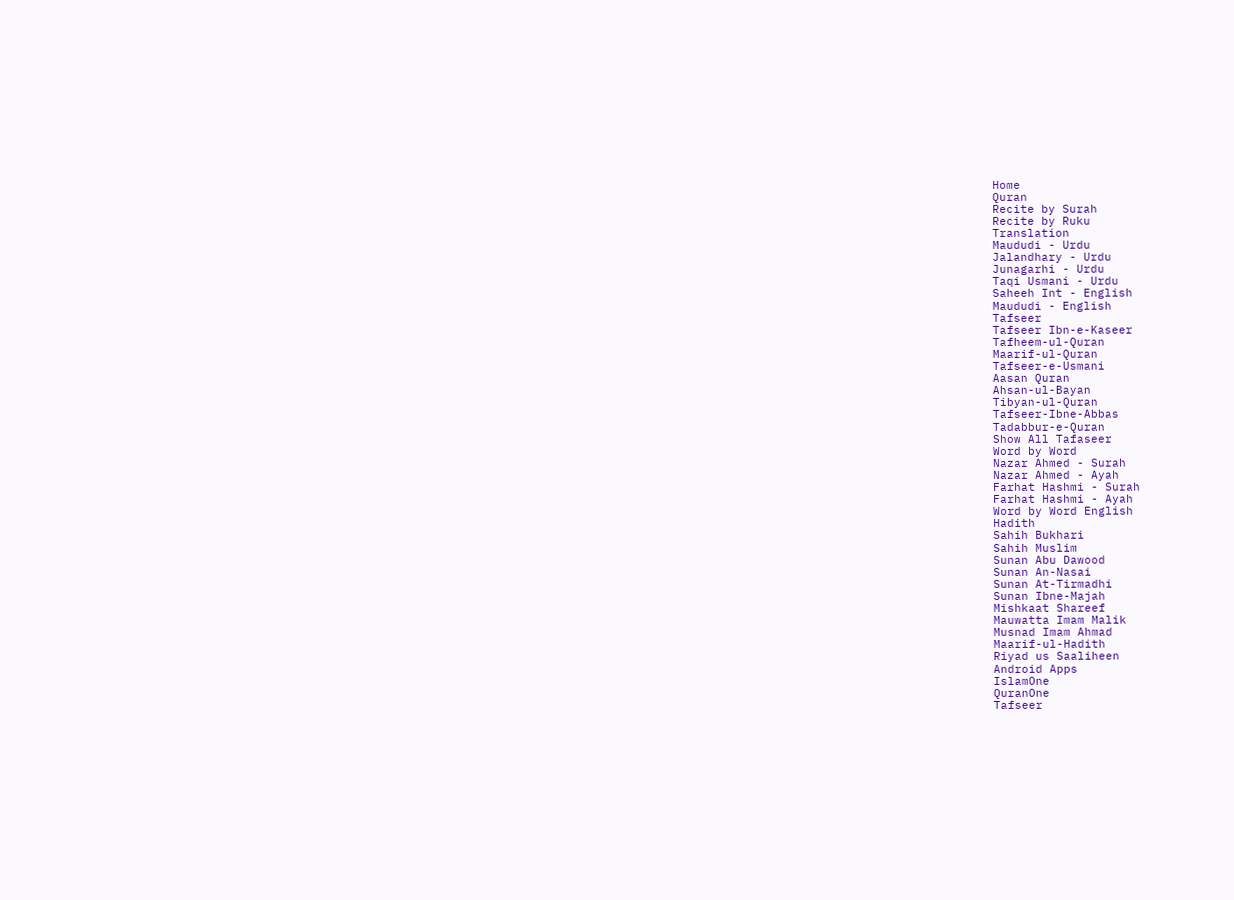Home
Quran
Recite by Surah
Recite by Ruku
Translation
Maududi - Urdu
Jalandhary - Urdu
Junagarhi - Urdu
Taqi Usmani - Urdu
Saheeh Int - English
Maududi - English
Tafseer
Tafseer Ibn-e-Kaseer
Tafheem-ul-Quran
Maarif-ul-Quran
Tafseer-e-Usmani
Aasan Quran
Ahsan-ul-Bayan
Tibyan-ul-Quran
Tafseer-Ibne-Abbas
Tadabbur-e-Quran
Show All Tafaseer
Word by Word
Nazar Ahmed - Surah
Nazar Ahmed - Ayah
Farhat Hashmi - Surah
Farhat Hashmi - Ayah
Word by Word English
Hadith
Sahih Bukhari
Sahih Muslim
Sunan Abu Dawood
Sunan An-Nasai
Sunan At-Tirmadhi
Sunan Ibne-Majah
Mishkaat Shareef
Mauwatta Imam Malik
Musnad Imam Ahmad
Maarif-ul-Hadith
Riyad us Saaliheen
Android Apps
IslamOne
QuranOne
Tafseer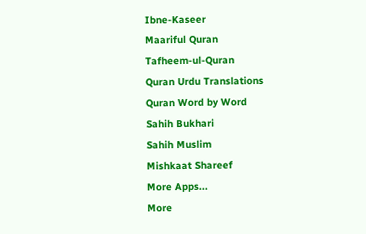Ibne-Kaseer
Maariful Quran
Tafheem-ul-Quran
Quran Urdu Translations
Quran Word by Word
Sahih Bukhari
Sahih Muslim
Mishkaat Shareef
More Apps...
More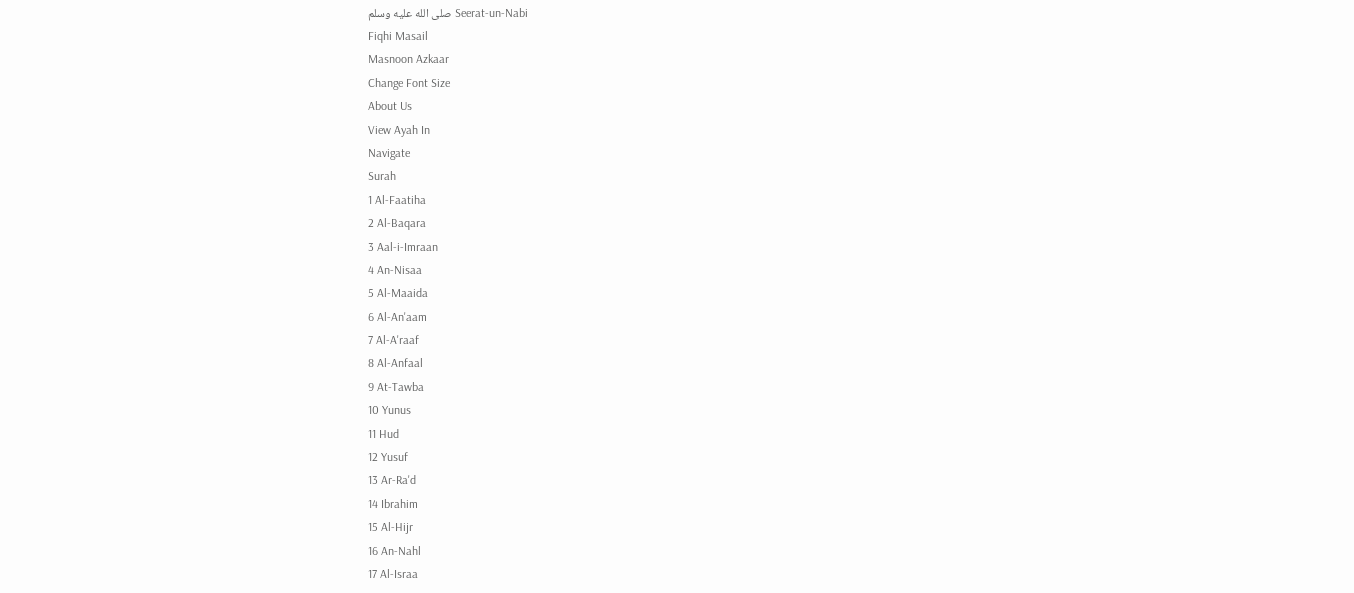Seerat-un-Nabi صلى الله عليه وسلم
Fiqhi Masail
Masnoon Azkaar
Change Font Size
About Us
View Ayah In
Navigate
Surah
1 Al-Faatiha
2 Al-Baqara
3 Aal-i-Imraan
4 An-Nisaa
5 Al-Maaida
6 Al-An'aam
7 Al-A'raaf
8 Al-Anfaal
9 At-Tawba
10 Yunus
11 Hud
12 Yusuf
13 Ar-Ra'd
14 Ibrahim
15 Al-Hijr
16 An-Nahl
17 Al-Israa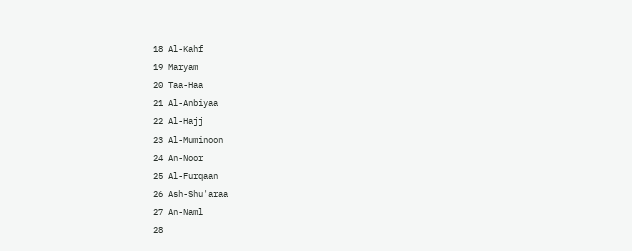18 Al-Kahf
19 Maryam
20 Taa-Haa
21 Al-Anbiyaa
22 Al-Hajj
23 Al-Muminoon
24 An-Noor
25 Al-Furqaan
26 Ash-Shu'araa
27 An-Naml
28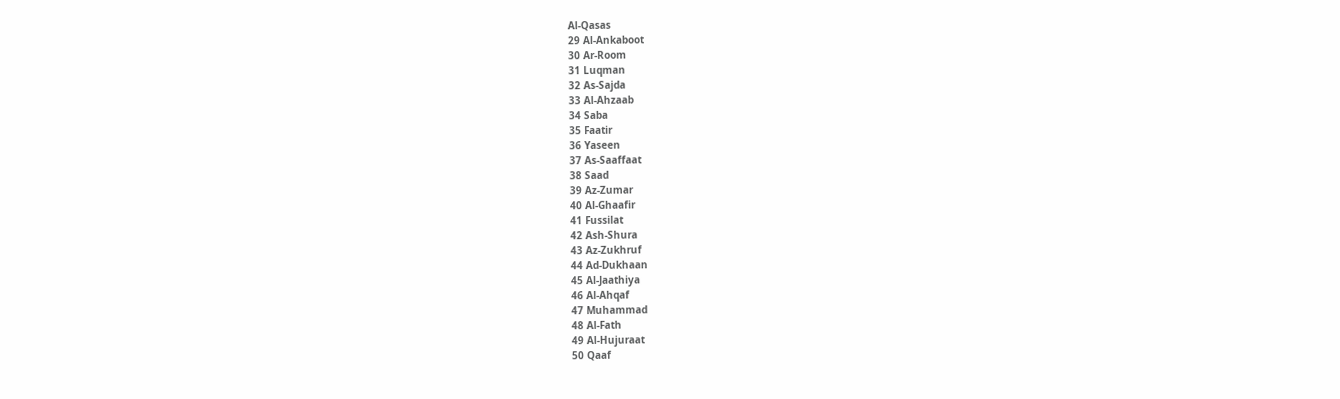Al-Qasas
29 Al-Ankaboot
30 Ar-Room
31 Luqman
32 As-Sajda
33 Al-Ahzaab
34 Saba
35 Faatir
36 Yaseen
37 As-Saaffaat
38 Saad
39 Az-Zumar
40 Al-Ghaafir
41 Fussilat
42 Ash-Shura
43 Az-Zukhruf
44 Ad-Dukhaan
45 Al-Jaathiya
46 Al-Ahqaf
47 Muhammad
48 Al-Fath
49 Al-Hujuraat
50 Qaaf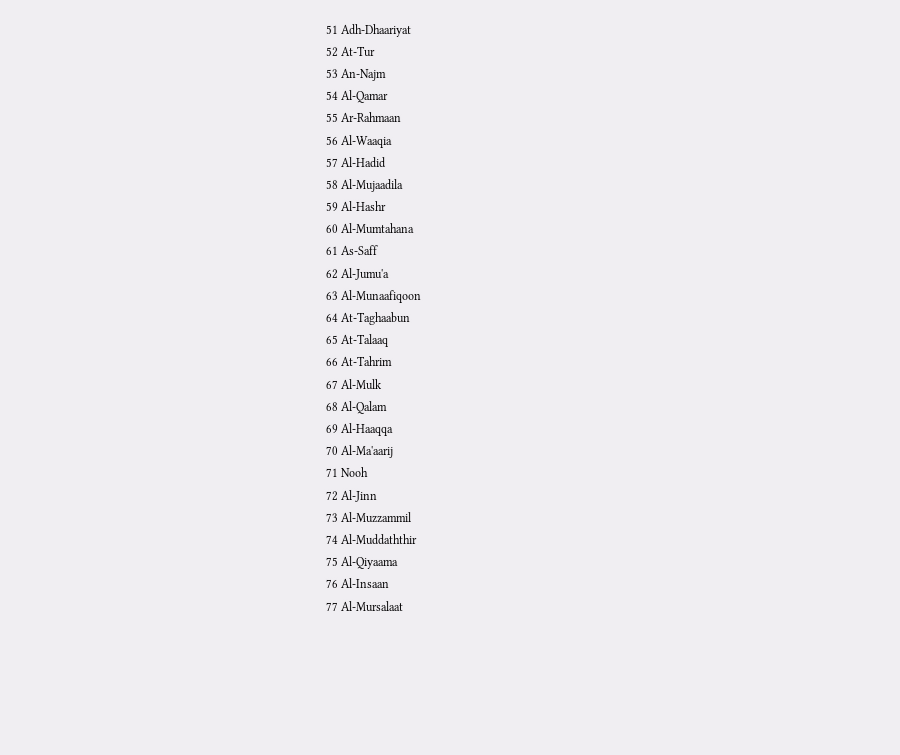51 Adh-Dhaariyat
52 At-Tur
53 An-Najm
54 Al-Qamar
55 Ar-Rahmaan
56 Al-Waaqia
57 Al-Hadid
58 Al-Mujaadila
59 Al-Hashr
60 Al-Mumtahana
61 As-Saff
62 Al-Jumu'a
63 Al-Munaafiqoon
64 At-Taghaabun
65 At-Talaaq
66 At-Tahrim
67 Al-Mulk
68 Al-Qalam
69 Al-Haaqqa
70 Al-Ma'aarij
71 Nooh
72 Al-Jinn
73 Al-Muzzammil
74 Al-Muddaththir
75 Al-Qiyaama
76 Al-Insaan
77 Al-Mursalaat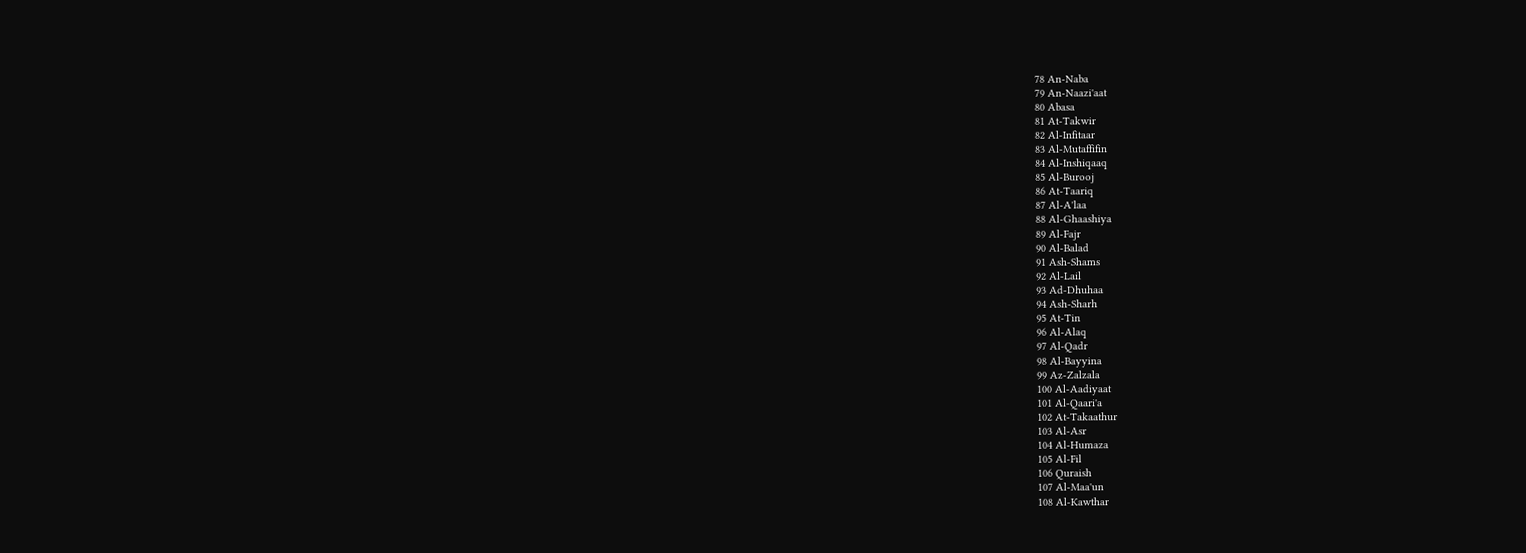78 An-Naba
79 An-Naazi'aat
80 Abasa
81 At-Takwir
82 Al-Infitaar
83 Al-Mutaffifin
84 Al-Inshiqaaq
85 Al-Burooj
86 At-Taariq
87 Al-A'laa
88 Al-Ghaashiya
89 Al-Fajr
90 Al-Balad
91 Ash-Shams
92 Al-Lail
93 Ad-Dhuhaa
94 Ash-Sharh
95 At-Tin
96 Al-Alaq
97 Al-Qadr
98 Al-Bayyina
99 Az-Zalzala
100 Al-Aadiyaat
101 Al-Qaari'a
102 At-Takaathur
103 Al-Asr
104 Al-Humaza
105 Al-Fil
106 Quraish
107 Al-Maa'un
108 Al-Kawthar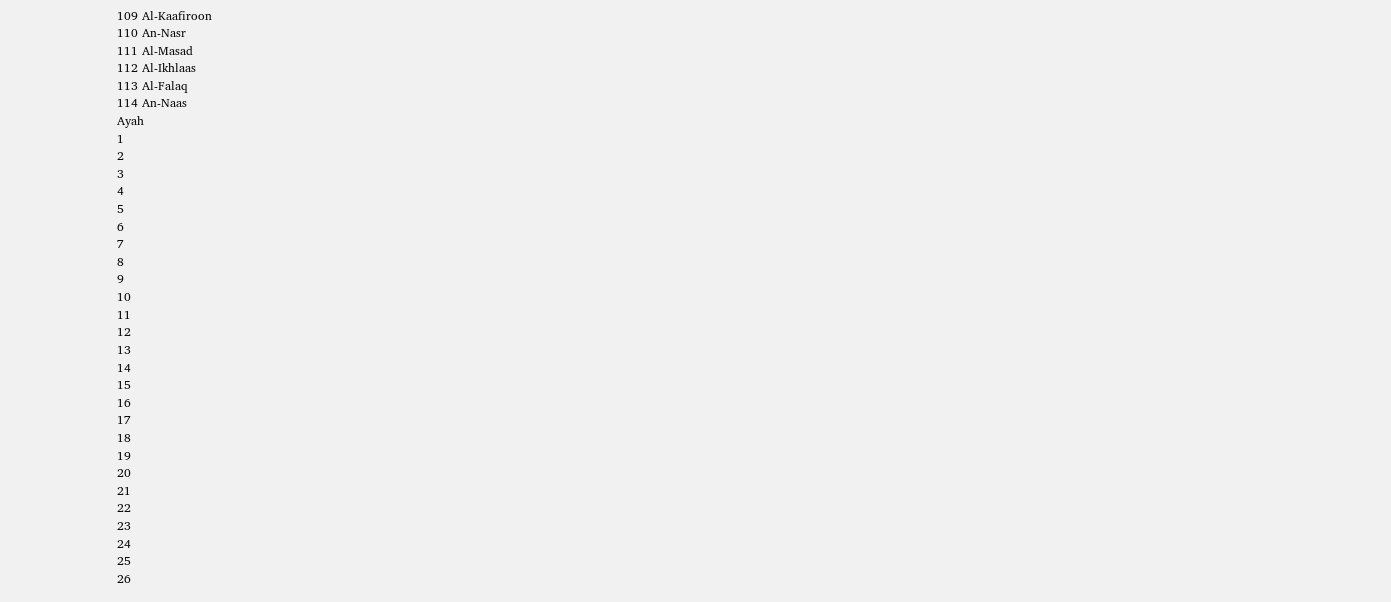109 Al-Kaafiroon
110 An-Nasr
111 Al-Masad
112 Al-Ikhlaas
113 Al-Falaq
114 An-Naas
Ayah
1
2
3
4
5
6
7
8
9
10
11
12
13
14
15
16
17
18
19
20
21
22
23
24
25
26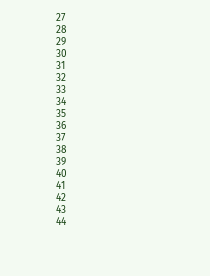27
28
29
30
31
32
33
34
35
36
37
38
39
40
41
42
43
44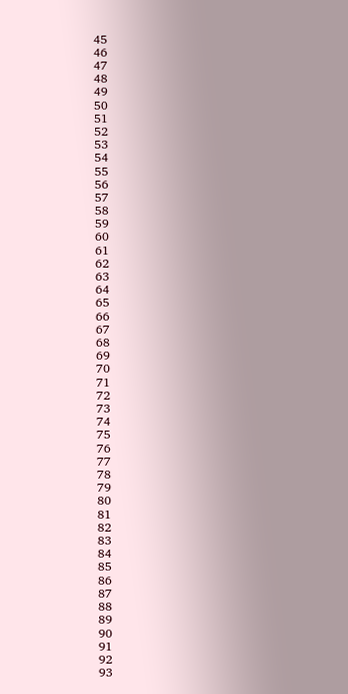45
46
47
48
49
50
51
52
53
54
55
56
57
58
59
60
61
62
63
64
65
66
67
68
69
70
71
72
73
74
75
76
77
78
79
80
81
82
83
84
85
86
87
88
89
90
91
92
93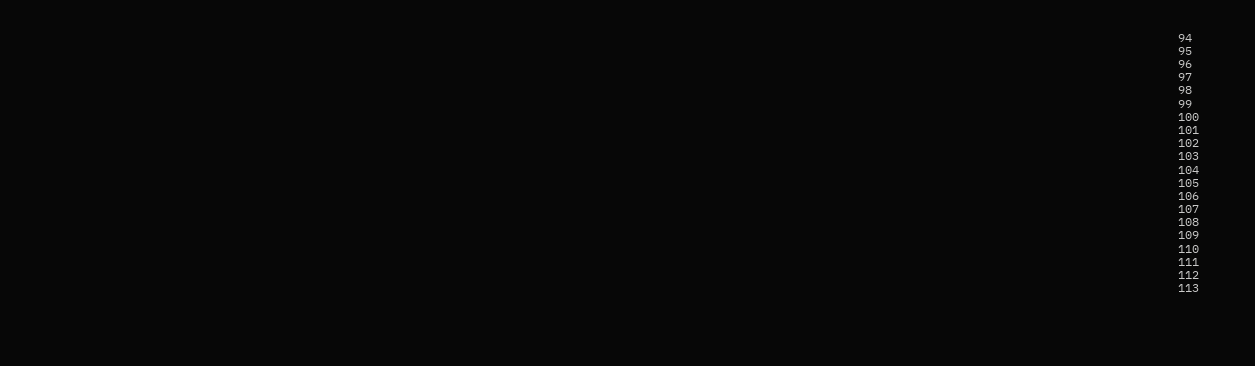94
95
96
97
98
99
100
101
102
103
104
105
106
107
108
109
110
111
112
113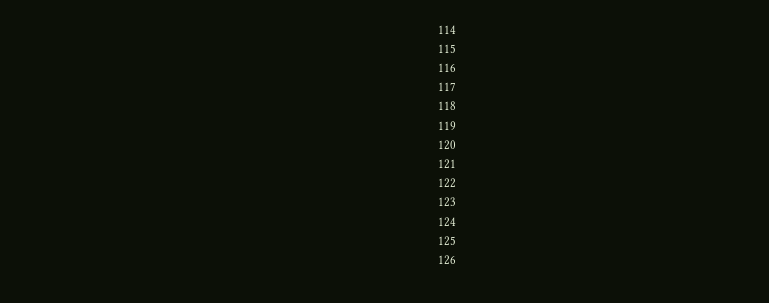114
115
116
117
118
119
120
121
122
123
124
125
126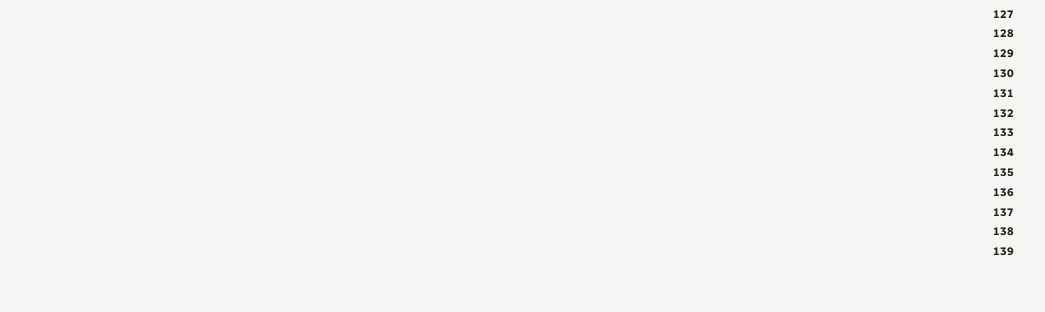127
128
129
130
131
132
133
134
135
136
137
138
139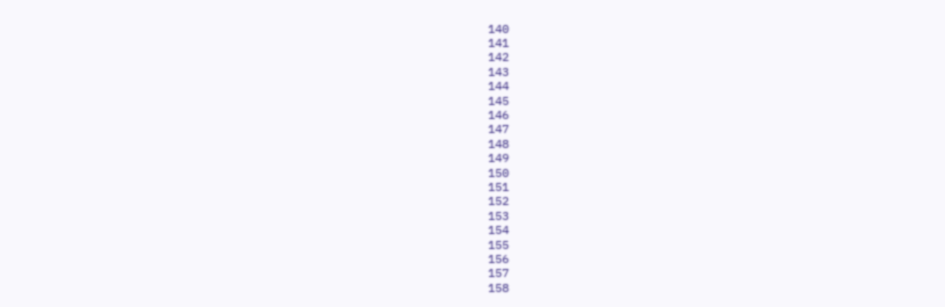140
141
142
143
144
145
146
147
148
149
150
151
152
153
154
155
156
157
158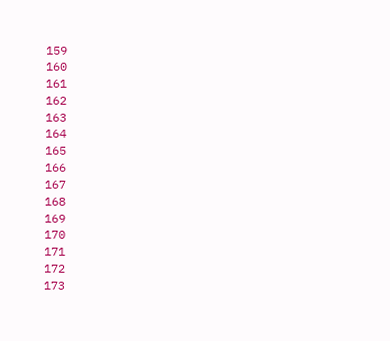159
160
161
162
163
164
165
166
167
168
169
170
171
172
173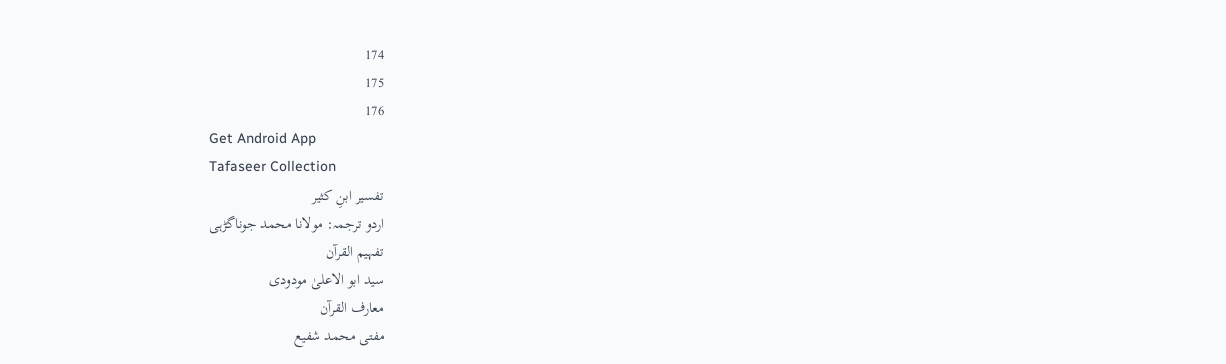174
175
176
Get Android App
Tafaseer Collection
تفسیر ابنِ کثیر
اردو ترجمہ: مولانا محمد جوناگڑہی
تفہیم القرآن
سید ابو الاعلیٰ مودودی
معارف القرآن
مفتی محمد شفیع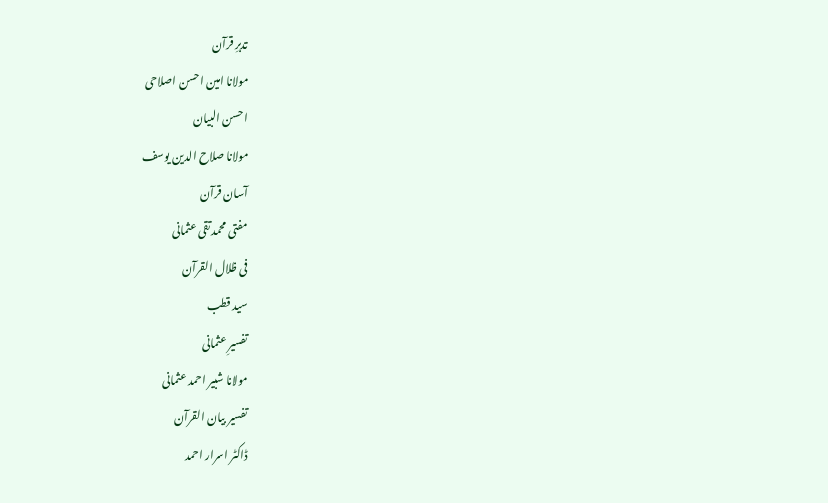تدبرِ قرآن
مولانا امین احسن اصلاحی
احسن البیان
مولانا صلاح الدین یوسف
آسان قرآن
مفتی محمد تقی عثمانی
فی ظلال القرآن
سید قطب
تفسیرِ عثمانی
مولانا شبیر احمد عثمانی
تفسیر بیان القرآن
ڈاکٹر اسرار احمد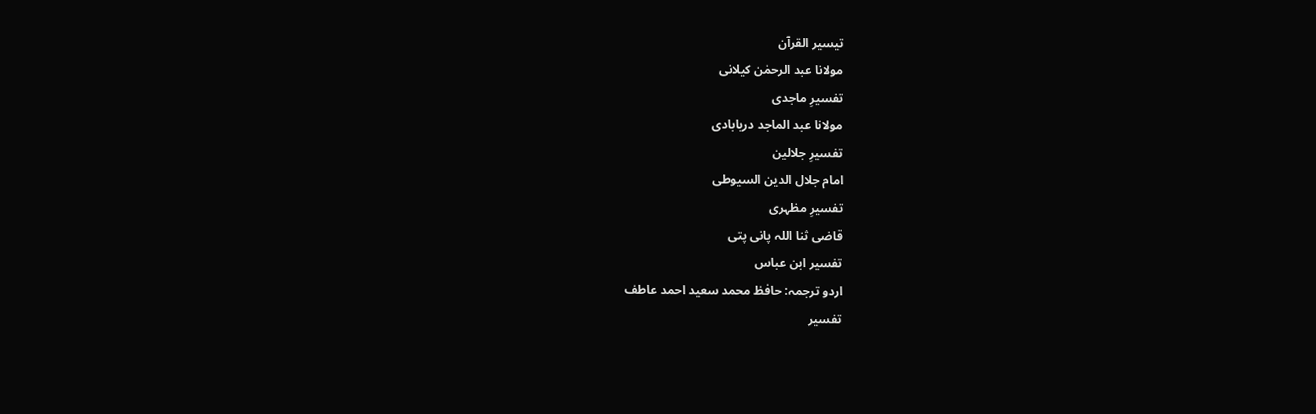تیسیر القرآن
مولانا عبد الرحمٰن کیلانی
تفسیرِ ماجدی
مولانا عبد الماجد دریابادی
تفسیرِ جلالین
امام جلال الدین السیوطی
تفسیرِ مظہری
قاضی ثنا اللہ پانی پتی
تفسیر ابن عباس
اردو ترجمہ: حافظ محمد سعید احمد عاطف
تفسیر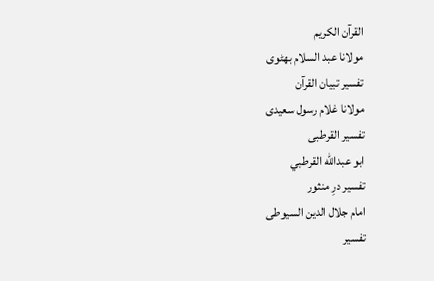القرآن الکریم
مولانا عبد السلام بھٹوی
تفسیر تبیان القرآن
مولانا غلام رسول سعیدی
تفسیر القرطبی
ابو عبدالله القرطبي
تفسیر درِ منثور
امام جلال الدین السیوطی
تفسیر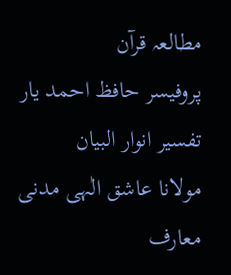مطالعہ قرآن
پروفیسر حافظ احمد یار
تفسیر انوار البیان
مولانا عاشق الٰہی مدنی
معارف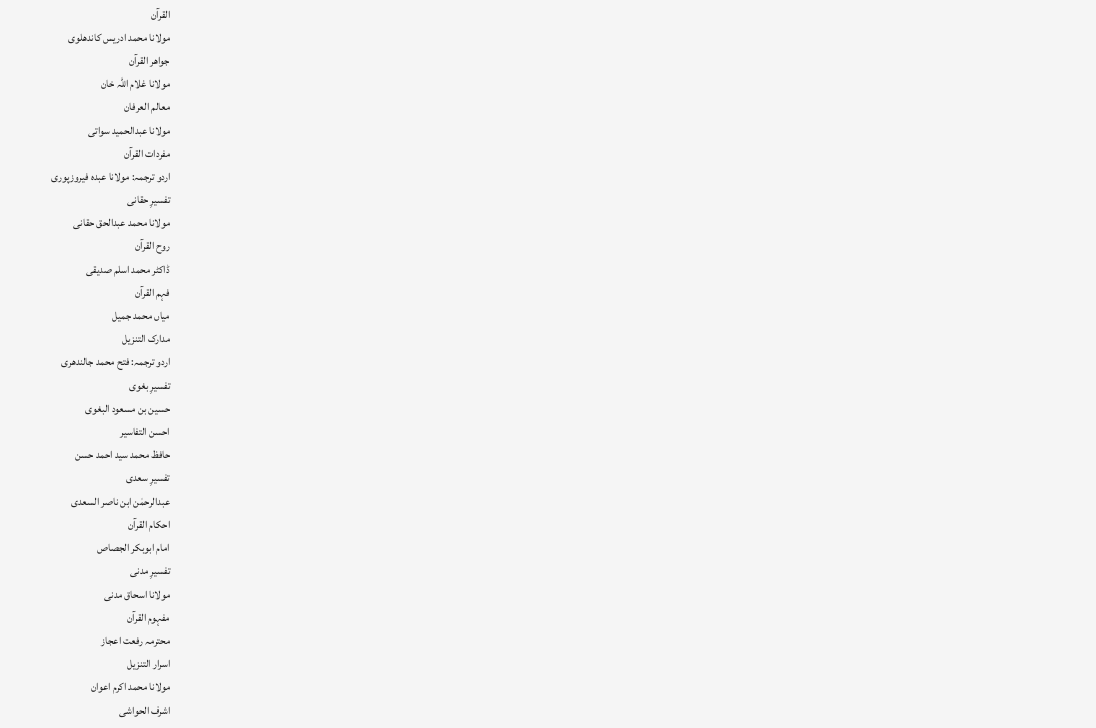القرآن
مولانا محمد ادریس کاندھلوی
جواھر القرآن
مولانا غلام اللہ خان
معالم العرفان
مولانا عبدالحمید سواتی
مفردات القرآن
اردو ترجمہ: مولانا عبدہ فیروزپوری
تفسیرِ حقانی
مولانا محمد عبدالحق حقانی
روح القرآن
ڈاکٹر محمد اسلم صدیقی
فہم القرآن
میاں محمد جمیل
مدارک التنزیل
اردو ترجمہ: فتح محمد جالندھری
تفسیرِ بغوی
حسین بن مسعود البغوی
احسن التفاسیر
حافظ محمد سید احمد حسن
تفسیرِ سعدی
عبدالرحمٰن ابن ناصر السعدی
احکام القرآن
امام ابوبکر الجصاص
تفسیرِ مدنی
مولانا اسحاق مدنی
مفہوم القرآن
محترمہ رفعت اعجاز
اسرار التنزیل
مولانا محمد اکرم اعوان
اشرف الحواشی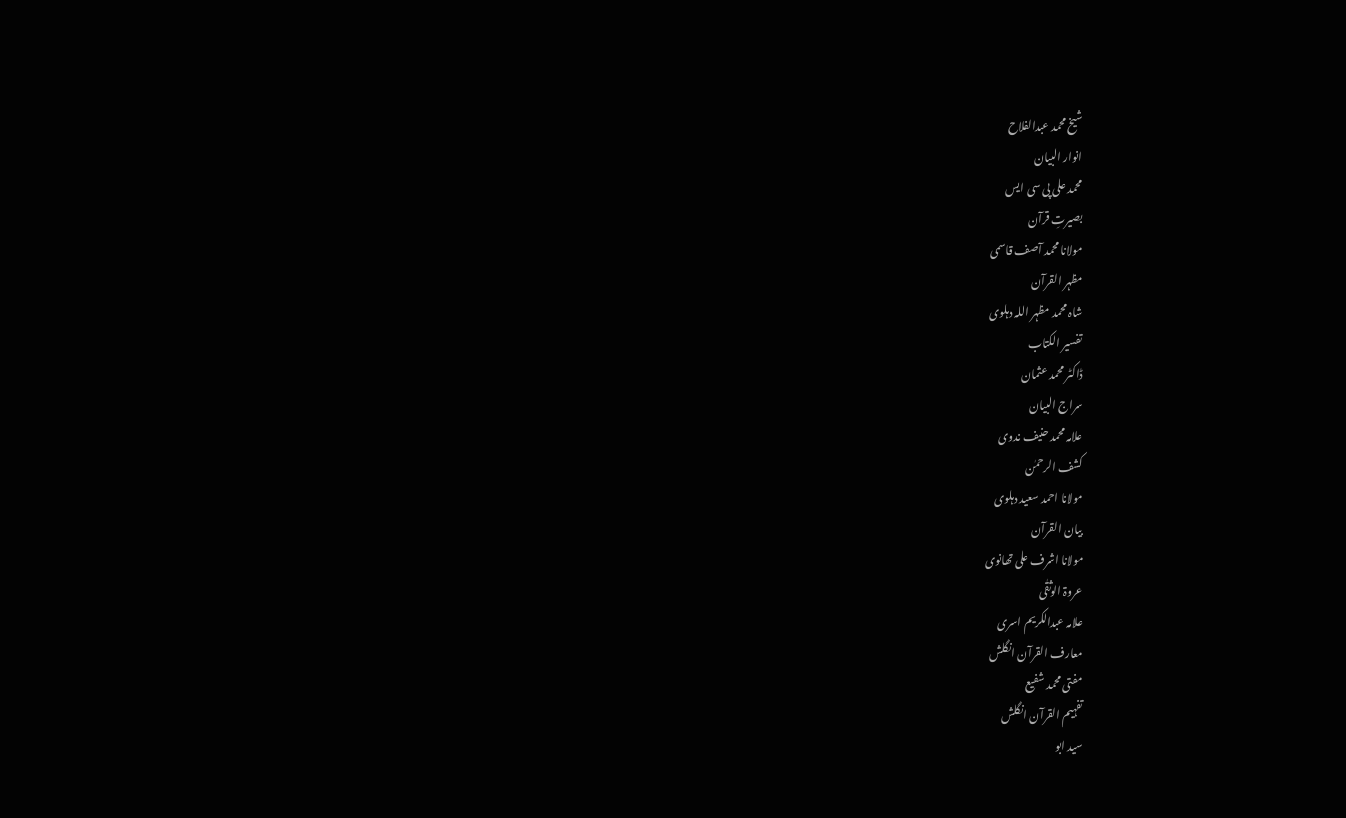شیخ محمد عبدالفلاح
انوار البیان
محمد علی پی سی ایس
بصیرتِ قرآن
مولانا محمد آصف قاسمی
مظہر القرآن
شاہ محمد مظہر اللہ دہلوی
تفسیر الکتاب
ڈاکٹر محمد عثمان
سراج البیان
علامہ محمد حنیف ندوی
کشف الرحمٰن
مولانا احمد سعید دہلوی
بیان القرآن
مولانا اشرف علی تھانوی
عروۃ الوثقٰی
علامہ عبدالکریم اسری
معارف القرآن انگلش
مفتی محمد شفیع
تفہیم القرآن انگلش
سید ابو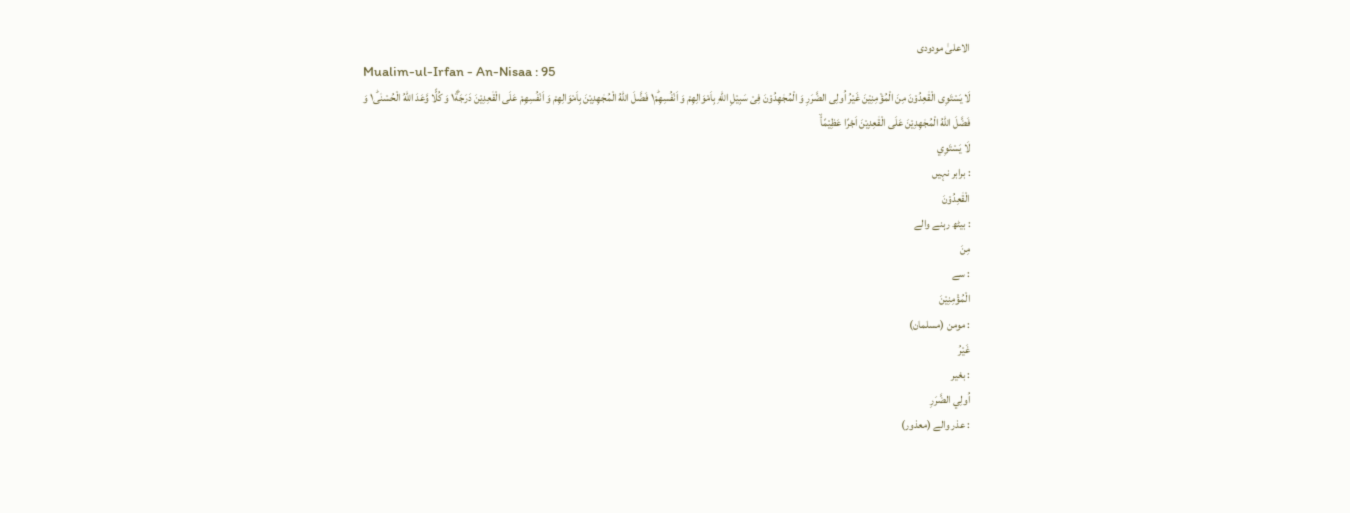الاعلیٰ مودودی
Mualim-ul-Irfan - An-Nisaa : 95
لَا یَسْتَوِی الْقٰعِدُوْنَ مِنَ الْمُؤْمِنِیْنَ غَیْرُ اُولِی الضَّرَرِ وَ الْمُجٰهِدُوْنَ فِیْ سَبِیْلِ اللّٰهِ بِاَمْوَالِهِمْ وَ اَنْفُسِهِمْ١ؕ فَضَّلَ اللّٰهُ الْمُجٰهِدِیْنَ بِاَمْوَالِهِمْ وَ اَنْفُسِهِمْ عَلَى الْقٰعِدِیْنَ دَرَجَةً١ؕ وَ كُلًّا وَّعَدَ اللّٰهُ الْحُسْنٰى١ؕ وَ فَضَّلَ اللّٰهُ الْمُجٰهِدِیْنَ عَلَى الْقٰعِدِیْنَ اَجْرًا عَظِیْمًاۙ
لَا يَسْتَوِي
: برابر نہیں
الْقٰعِدُوْنَ
: بیٹھ رہنے والے
مِنَ
: سے
الْمُؤْمِنِيْنَ
: مومن (مسلمان)
غَيْرُ
: بغیر
اُولِي الضَّرَرِ
: عذر والے (معذور)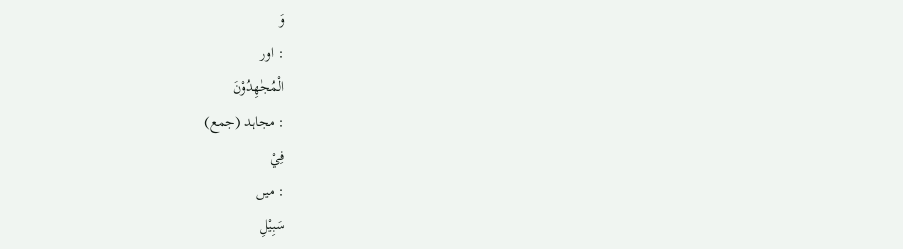وَ
: اور
الْمُجٰهِدُوْنَ
: مجاہد (جمع)
فِيْ
: میں
سَبِيْلِ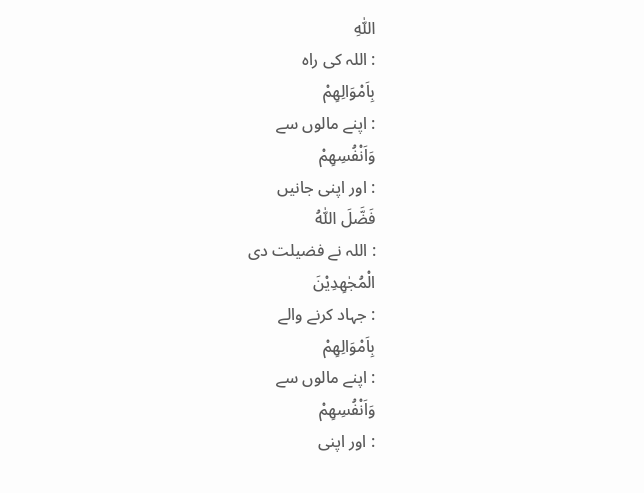اللّٰهِ
: اللہ کی راہ
بِاَمْوَالِهِمْ
: اپنے مالوں سے
وَاَنْفُسِهِمْ
: اور اپنی جانیں
فَضَّلَ اللّٰهُ
: اللہ نے فضیلت دی
الْمُجٰهِدِيْنَ
: جہاد کرنے والے
بِاَمْوَالِهِمْ
: اپنے مالوں سے
وَاَنْفُسِهِمْ
: اور اپنی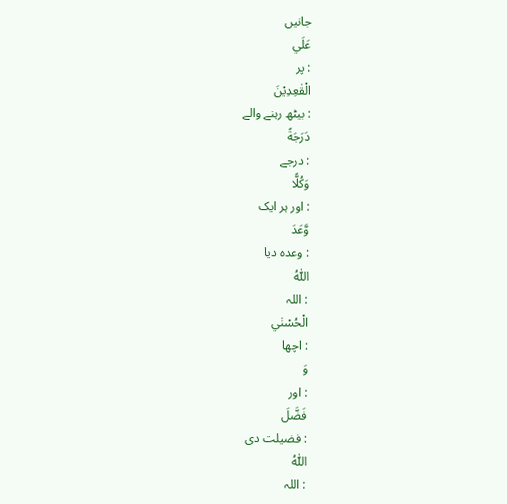جانیں
عَلَي
: پر
الْقٰعِدِيْنَ
: بیٹھ رہنے والے
دَرَجَةً
: درجے
وَكُلًّا
: اور ہر ایک
وَّعَدَ
: وعدہ دیا
اللّٰهُ
: اللہ
الْحُسْنٰي
: اچھا
وَ
: اور
فَضَّلَ
: فضیلت دی
اللّٰهُ
: اللہ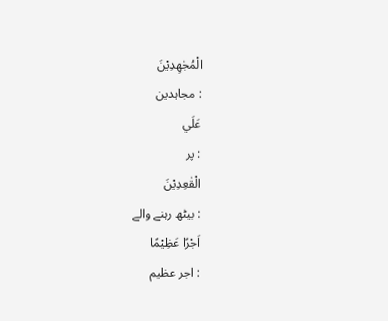الْمُجٰهِدِيْنَ
: مجاہدین
عَلَي
: پر
الْقٰعِدِيْنَ
: بیٹھ رہنے والے
اَجْرًا عَظِيْمًا
: اجر عظیم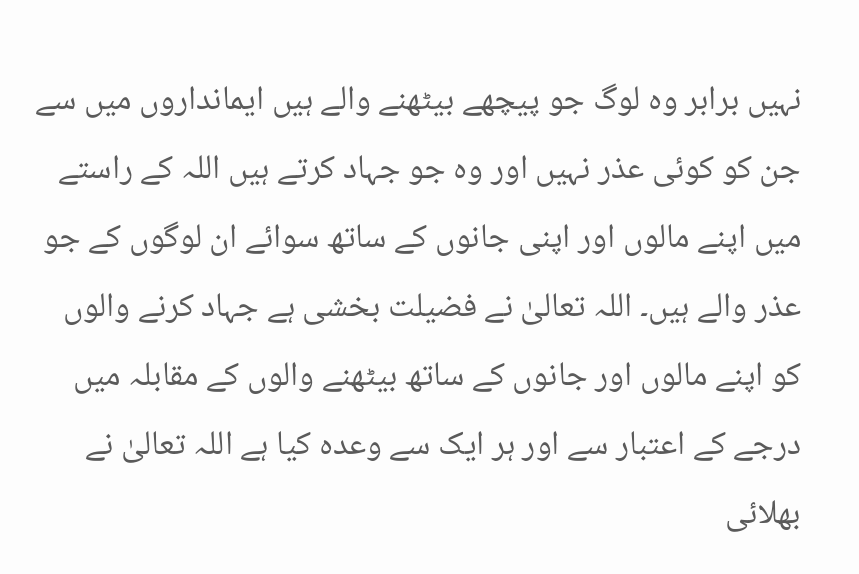نہیں برابر وہ لوگ جو پیچھے بیٹھنے والے ہیں ایمانداروں میں سے جن کو کوئی عذر نہیں اور وہ جو جہاد کرتے ہیں اللہ کے راستے میں اپنے مالوں اور اپنی جانوں کے ساتھ سوائے ان لوگوں کے جو عذر والے ہیں۔ اللہ تعالیٰ نے فضیلت بخشی ہے جہاد کرنے والوں کو اپنے مالوں اور جانوں کے ساتھ بیٹھنے والوں کے مقابلہ میں درجے کے اعتبار سے اور ہر ایک سے وعدہ کیا ہے اللہ تعالیٰ نے بھلائی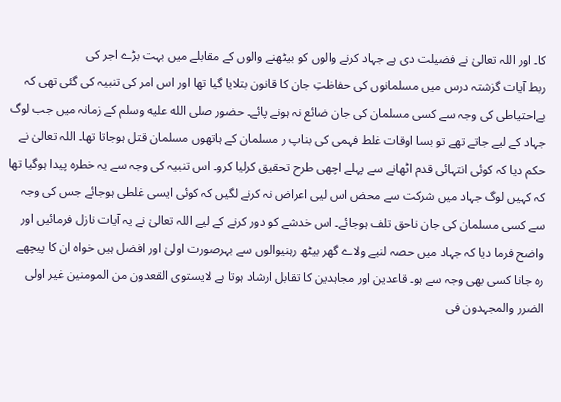کا۔ اور اللہ تعالیٰ نے فضیلت دی ہے جہاد کرنے والوں کو بیٹھنے والوں کے مقابلے میں بہت بڑے اجر کی
ربط آیات گزشتہ درس میں مسلمانوں کی حفاظتِ جان کا قانون بتلایا گیا تھا اور اس امر کی تنبیہ کی گئی تھی کہ بےاحتیاطی کی وجہ سے کسی مسلمان کی جان ضائع نہ ہونے پائے۔ حضور صلى الله عليه وسلم کے زمانہ میں جب لوگ جہاد کے لیے جاتے تھے تو بسا اوقات غلط فہمی کی بناپ ر مسلمان کے ہاتھوں مسلمان قتل ہوجاتا تھا۔ اللہ تعالیٰ نے حکم دیا کہ کوئی انتہائی قدم اٹھانے سے پہلے اچھی طرح تحقیق کرلیا کرو۔ اس تنبیہ کی وجہ سے یہ خطرہ پیدا ہوگیا تھا کہ کہیں لوگ جہاد میں شرکت سے محض اس لیی اعراض نہ کرنے لگیں کہ کوئی ایسی غلطی ہوجائے جس کی وجہ سے کسی مسلمان کی جان ناحق تلف ہوجائے۔ اس خدشے کو دور کرنے کے لیے اللہ تعالیٰ نے یہ آیات نازل فرمائیں اور واضح فرما دیا کہ جہاد میں حصہ لنیے ولاے گھر بیٹھ رہنیوالوں سے بہرصورت اولیٰ اور افضل ہیں خواہ ان کا پیچھے رہ جانا کسی بھی وجہ سے ہو۔ قاعدین اور مجاہدین کا تقابل ارشاد ہوتا ہے لایستوی القعدون من المومنین غیر اولی الضرر والمجہدون فی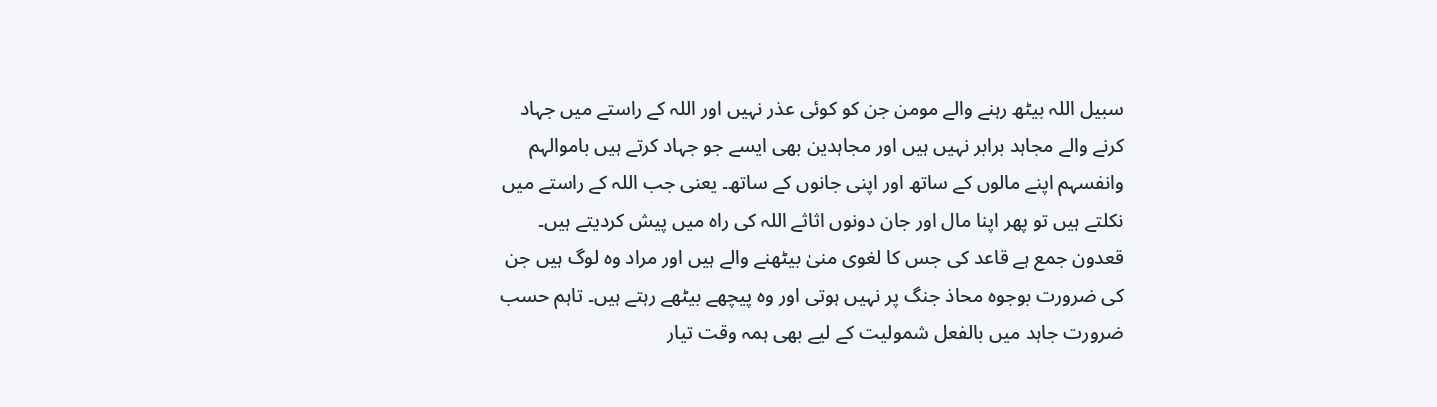سبیل اللہ بیٹھ رہنے والے مومن جن کو کوئی عذر نہیں اور اللہ کے راستے میں جہاد کرنے والے مجاہد برابر نہیں ہیں اور مجاہدین بھی ایسے جو جہاد کرتے ہیں باموالہم وانفسہم اپنے مالوں کے ساتھ اور اپنی جانوں کے ساتھ۔ یعنی جب اللہ کے راستے میں نکلتے ہیں تو پھر اپنا مال اور جان دونوں اثاثے اللہ کی راہ میں پیش کردیتے ہیں۔ قعدون جمع ہے قاعد کی جس کا لغوی منیٰ بیٹھنے والے ہیں اور مراد وہ لوگ ہیں جن کی ضرورت بوجوہ محاذ جنگ پر نہیں ہوتی اور وہ پیچھے بیٹھے رہتے ہیں۔ تاہم حسب ضرورت جاہد میں بالفعل شمولیت کے لیے بھی ہمہ وقت تیار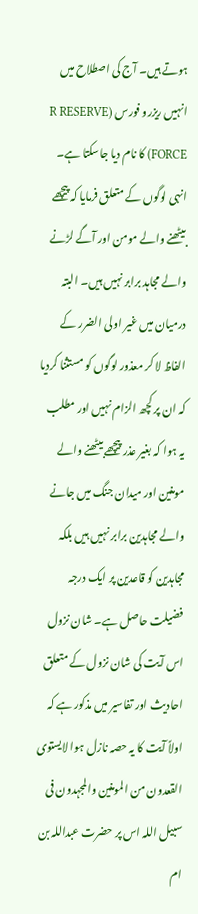ہوتے ہیں۔ آج کی اصطلاح میں انہیں ریزرو فورس (R RESERVE FORCE) کا نام دیا جاسکتا ہے۔ انہی لوگوں کے متعلق فرمایا کہ پیچھے بیٹھنے والے مومن اور آگے لڑنے والے مجاہد برابر نہیں ہیں۔ البتہ درمیان میں غیر اولی الضرر کے الفاظ لا کر معذور لوگوں کو مستثنا کردیا کہ ان پر کچھ الزام نہیں اور مطلب یہ ہوا کہ بغیر عذر پیچھے بیٹھنے والے مومنین اور میدان جنگ میں جانے والے مجاہدین برابر نہیں ہیں بلکہ مجاہدین کو قاعدین پر ایک درجہ فضیلت حاصل ہے۔ شان نزول اس آیت کی شان نزول کے متعلق احادیث اور تفاسیر میں مذکور ہے کہ اولاً آیت کا یہ حصہ نازل ہوا لایستوی القعدون من المومنین والمجہدون فی سبیل اللہ اس پر حضرت عبداللہ بن ام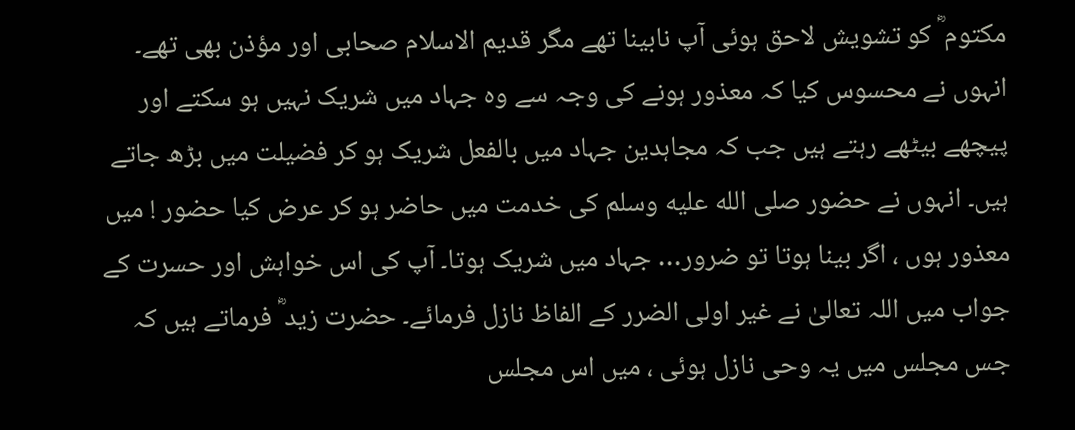مکتوم ؓ کو تشویش لاحق ہوئی آپ نابینا تھے مگر قدیم الاسلام صحابی اور مؤذن بھی تھے۔ انہوں نے محسوس کیا کہ معذور ہونے کی وجہ سے وہ جہاد میں شریک نہیں ہو سکتے اور پیچھے بیٹھے رہتے ہیں جب کہ مجاہدین جہاد میں بالفعل شریک ہو کر فضیلت میں بڑھ جاتے ہیں۔ انہوں نے حضور صلى الله عليه وسلم کی خدمت میں حاضر ہو کر عرض کیا حضور ! میں معذور ہوں ، اگر بینا ہوتا تو ضرور… جہاد میں شریک ہوتا۔ آپ کی اس خواہش اور حسرت کے جواب میں اللہ تعالیٰ نے غیر اولی الضرر کے الفاظ نازل فرمائے۔ حضرت زید ؓ فرماتے ہیں کہ جس مجلس میں یہ وحی نازل ہوئی ، میں اس مجلس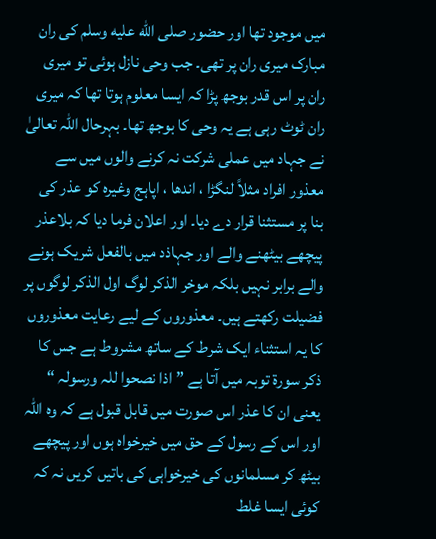میں موجود تھا اور حضور صلى الله عليه وسلم کی ران مبارک میری ران پر تھی۔ جب وحی نازل ہوئی تو میری ران پر اس قدر بوجھ پڑا کہ ایسا معلوم ہوتا تھا کہ میری ران ٹوٹ رہی ہے یہ وحی کا بوجھ تھا۔ بہرحال اللہ تعالیٰ نے جہاد میں عملی شرکت نہ کرنے والوں میں سے معذور افراد مثلاً لنگڑا ، اندھا ، اپاہج وغیرہ کو عذر کی بنا پر مستثنا قرار دے دیا۔ اور اعلان فرما دیا کہ بلاعذر پیچھے بیٹھنے والے اور جہاذد میں بالفعل شریک ہونے والے برابر نہیں بلکہ موخر الذکر لوگ اول الذکر لوگوں پر فضیلت رکھتے ہیں۔ معذوروں کے لیے رعایت معذوروں کا یہ استثناء ایک شرط کے ساتھ مشروط ہے جس کا ذکر سورة توبہ میں آتا ہے ” اذا نصحوا للہ ورسولہ “ یعنی ان کا عذر اس صورت میں قابل قبول ہے کہ وہ اللہ اور اس کے رسول کے حق میں خیرخواہ ہوں اور پیچھے بیٹھ کر مسلمانوں کی خیرخواہی کی باتیں کریں نہ کہ کوئی ایسا غلط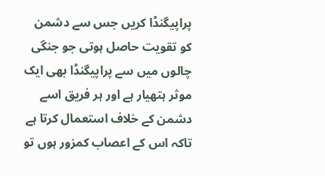پراپیگنڈا کریں جس سے دشمن کو تقویت حاصل ہوتی جو جنگی چالوں میں سے پراپیگنڈا بھی ایک موثر ہتھیار ہے اور ہر فریق اسے دشمن کے خلاف استعمال کرتا ہے تاکہ اس کے اعصاب کمزور ہوں تو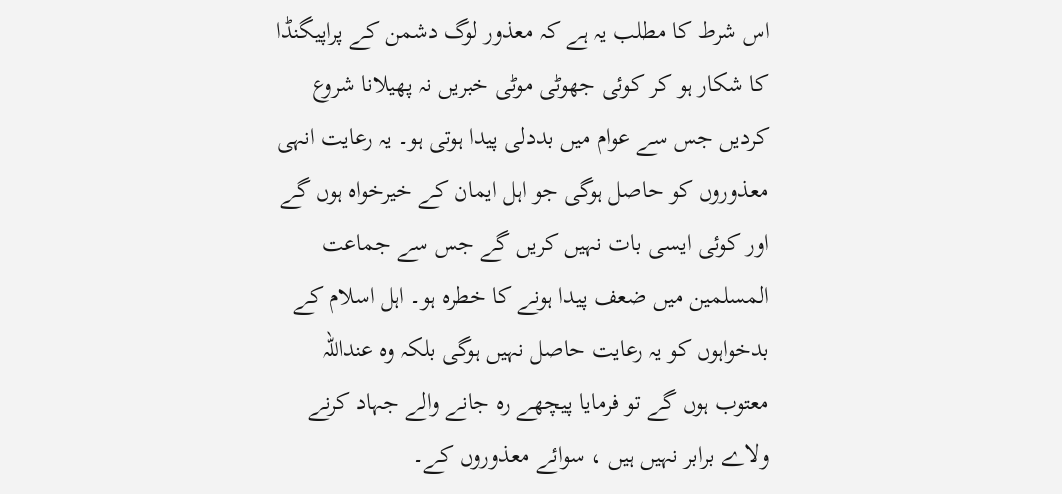اس شرط کا مطلب یہ ہے کہ معذور لوگ دشمن کے پراپیگنڈا کا شکار ہو کر کوئی جھوٹی موٹی خبریں نہ پھیلانا شروع کردیں جس سے عوام میں بددلی پیدا ہوتی ہو۔ یہ رعایت انہی معذوروں کو حاصل ہوگی جو اہل ایمان کے خیرخواہ ہوں گے اور کوئی ایسی بات نہیں کریں گے جس سے جماعت المسلمین میں ضعف پیدا ہونے کا خطرہ ہو۔ اہل اسلام کے بدخواہوں کو یہ رعایت حاصل نہیں ہوگی بلکہ وہ عنداللہ معتوب ہوں گے تو فرمایا پیچھے رہ جانے والے جہاد کرنے ولاے برابر نہیں ہیں ، سوائے معذوروں کے۔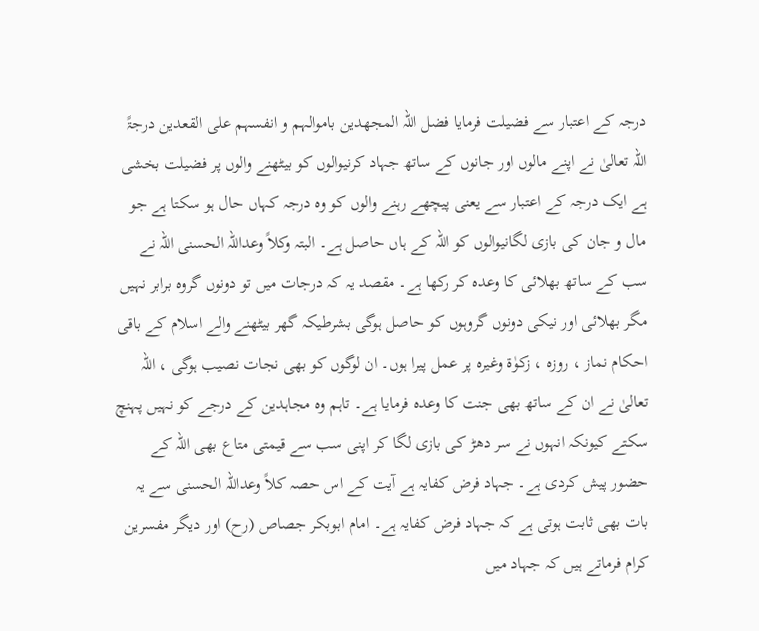درجہ کے اعتبار سے فضیلت فرمایا فضل اللہ المجھدین باموالہم و انفسہم علی القعدین درجۃً اللہ تعالیٰ نے اپنے مالوں اور جانوں کے ساتھ جہاد کرنیوالوں کو بیٹھنے والوں پر فضیلت بخشی ہے ایک درجہ کے اعتبار سے یعنی پیچھے رہنے والوں کو وہ درجہ کہاں حال ہو سکتا ہے جو مال و جان کی بازی لگانیوالوں کو اللہ کے ہاں حاصل ہے۔ البتہ وکلاً وعداللہ الحسنی اللہ نے سب کے ساتھ بھلائی کا وعدہ کر رکھا ہے۔ مقصد یہ کہ درجات میں تو دونوں گروہ برابر نہیں مگر بھلائی اور نیکی دونوں گروہوں کو حاصل ہوگی بشرطیکہ گھر بیٹھنے والے اسلام کے باقی احکام نماز ، روزہ ، زکوٰۃ وغیرہ پر عمل پیرا ہوں۔ ان لوگوں کو بھی نجات نصیب ہوگی ، اللہ تعالیٰ نے ان کے ساتھ بھی جنت کا وعدہ فرمایا ہے۔ تاہم وہ مجاہدین کے درجے کو نہیں پہنچ سکتے کیونکہ انہوں نے سر دھڑ کی بازی لگا کر اپنی سب سے قیمتی متاع بھی اللہ کے حضور پیش کردی ہے۔ جہاد فرض کفایہ ہے آیت کے اس حصہ کلاً وعداللہ الحسنی سے یہ بات بھی ثابت ہوتی ہے کہ جہاد فرض کفایہ ہے۔ امام ابوبکر جصاص (رح) اور دیگر مفسرین کرام فرماتے ہیں کہ جہاد میں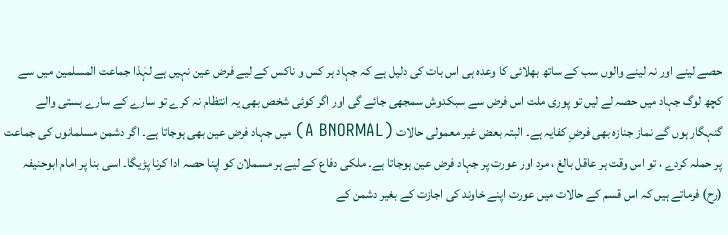حصے لینے اور نہ لینے والوں سب کے ساتھ بھلائی کا وعدہ ہی اس بات کی دلیل ہے کہ جہاد ہر کس و ناکس کے لیے فرض عین نہیں ہے لہٰذا جماعت المسلمین میں سے کچھ لوگ جہاد میں حصہ لے لیں تو پوری ملت اس فرض سے سبکدوش سمجھی جائے گی اور اگر کوئی شخص بھی یہ انتظام نہ کرے تو سارے کے سارے بستی والے گنہگار ہوں گے نماز جنازہ بھی فرضِ کفایہ ہے۔ البتہ بعض غیر معمولی حالات (A BNORMAL) میں جہاد فرض عین بھی ہوجاتا ہے۔ اگر دشمن مسلمانوں کی جماعت پر حملہ کردے ، تو اس وقت ہر عاقل بالغ ، مرد اور عورت پر جہاد فرض عین ہوجاتا ہے۔ ملکی دفاع کے لیے ہر مسملان کو اپنا حصہ ادا کرنا پڑیگا۔ اسی بنا پر امام ابوحنیفہ (رح) فرماتے ہیں کہ اس قسم کے حالات میں عورت اپنے خاوند کی اجازت کے بغیر دشمن کے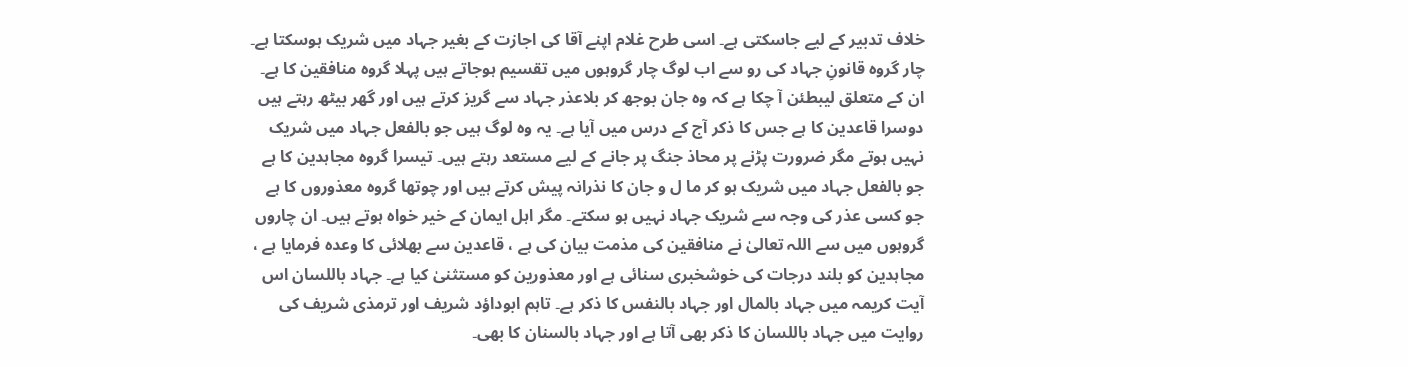خلاف تدبیر کے لیے جاسکتی ہے۔ اسی طرح غلام اپنے آقا کی اجازت کے بغیر جہاد میں شریک ہوسکتا ہے۔ چار گروہ قانونِ جہاد کی رو سے اب لوگ چار گروہوں میں تقسیم ہوجاتے ہیں پہلا گروہ منافقین کا ہے۔ ان کے متعلق لیبطئن آ چکا ہے کہ وہ جان بوجھ کر بلاعذر جہاد سے گریز کرتے ہیں اور گھر بیٹھ رہتے ہیں دوسرا قاعدین کا ہے جس کا ذکر آج کے درس میں آیا ہے۔ یہ وہ لوگ ہیں جو بالفعل جہاد میں شریک نہیں ہوتے مگر ضرورت پڑنے پر محاذ جنگ پر جانے کے لیے مستعد رہتے ہیں۔ تیسرا گروہ مجاہدین کا ہے جو بالفعل جہاد میں شریک ہو کر ما ل و جان کا نذرانہ پیش کرتے ہیں اور چوتھا گروہ معذوروں کا ہے جو کسی عذر کی وجہ سے شریک جہاد نہیں ہو سکتے۔ مگر اہل ایمان کے خیر خواہ ہوتے ہیں۔ ان چاروں گروہوں میں سے اللہ تعالیٰ نے منافقین کی مذمت بیان کی ہے ، قاعدین سے بھلائی کا وعدہ فرمایا ہے ، مجاہدین کو بلند درجات کی خوشخبری سنائی ہے اور معذورین کو مستثنیٰ کیا ہے۔ جہاد باللسان اس آیت کریمہ میں جہاد بالمال اور جہاد بالنفس کا ذکر ہے۔ تاہم ابوداؤد شریف اور ترمذی شریف کی روایت میں جہاد باللسان کا ذکر بھی آتا ہے اور جہاد بالسنان کا بھی۔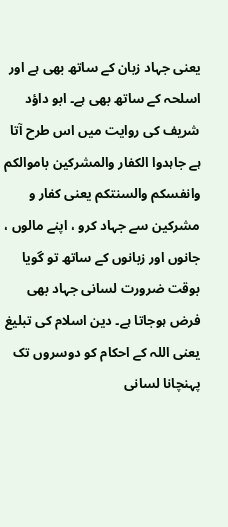یعنی جہاد زبان کے ساتھ بھی ہے اور اسلحہ کے ساتھ بھی ہے۔ ابو داؤد شریف کی روایت میں اس طرح آتا ہے جاہدوا الکفار والمشرکین باموالکم وانفسکم والسنتکم یعنی کفار و مشرکین سے جہاد کرو ، اپنے مالوں ، جانوں اور زبانوں کے ساتھ تو گویا بوقت ضرورت لسانی جہاد بھی فرض ہوجاتا ہے۔ دین اسلام کی تبلیغ یعنی اللہ کے احکام کو دوسروں تک پہنچانا لسانی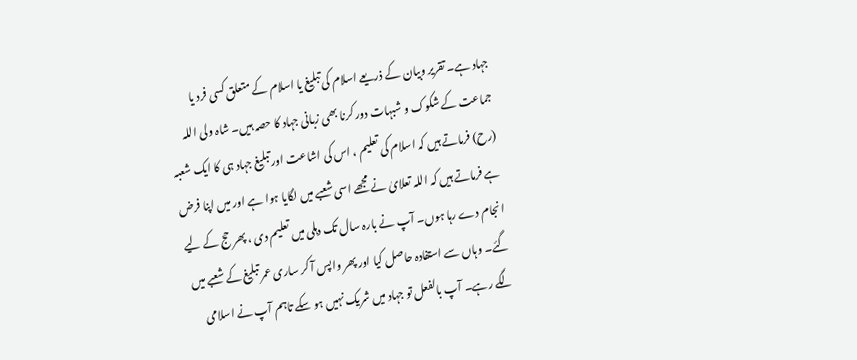جہاد ہے۔ تقریر وبیان کے ذریعے اسلام کی تبلیغ یا اسلام کے متعلق کسی فرد یا جماعت کے شکوک و شبہات دور کرنا بھی زبانی جہاد کا حصہ ہیں۔ شاہ ولی اللہ (رح) فرماتے ہیں کہ اسلام کی تعلیم ، اس کی اشاعت اور تبلیغ جہاد ہی کا ایک شعبہ ہے فرماتے ہیں کہ اللہ تعلایٰ نے مجھے اسی شعبے میں لگایا ہوا ہے اور میں اپنا فرض انجام دے رہا ہوں۔ آپ نے بارہ سال تک دہلی میں تعلیم دی ، پھر حج کے لیے گئے۔ وہاں سے استفادہ حاصل کیا اور پھر واپس آ کر ساری عمر تبلیغ کے شعبے میں لگے رہے۔ آپ بالفعل تو جہاد میں شریک نہیں ہو سکے تاہم آپ نے اسلامی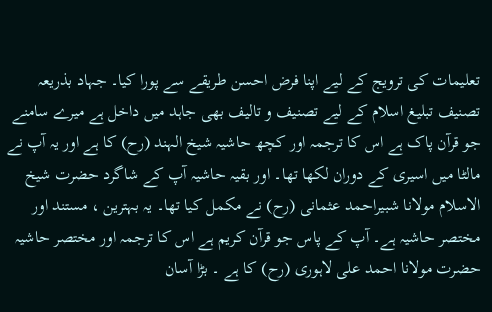تعلیمات کی ترویج کے لیے اپنا فرض احسن طریقے سے پورا کیا۔ جہاد بذریعہ تصنیف تبلیغ اسلام کے لیے تصنیف و تالیف بھی جاہد میں داخل ہے میرے سامنے جو قرآن پاک ہے اس کا ترجمہ اور کچھ حاشیہ شیخ الہند (رح) کا ہے اور یہ آپ نے مالٹا میں اسیری کے دوران لکھا تھا۔ اور بقیہ حاشیہ آپ کے شاگرد حضرت شیخ الاسلام مولانا شبیراحمد عثمانی (رح) نے مکمل کیا تھا۔ یہ بہترین ، مستند اور مختصر حاشیہ ہے۔ آپ کے پاس جو قرآن کریم ہے اس کا ترجمہ اور مختصر حاشیہ حضرت مولانا احمد علی لاہوری (رح) کا ہے ۔ بڑا آسان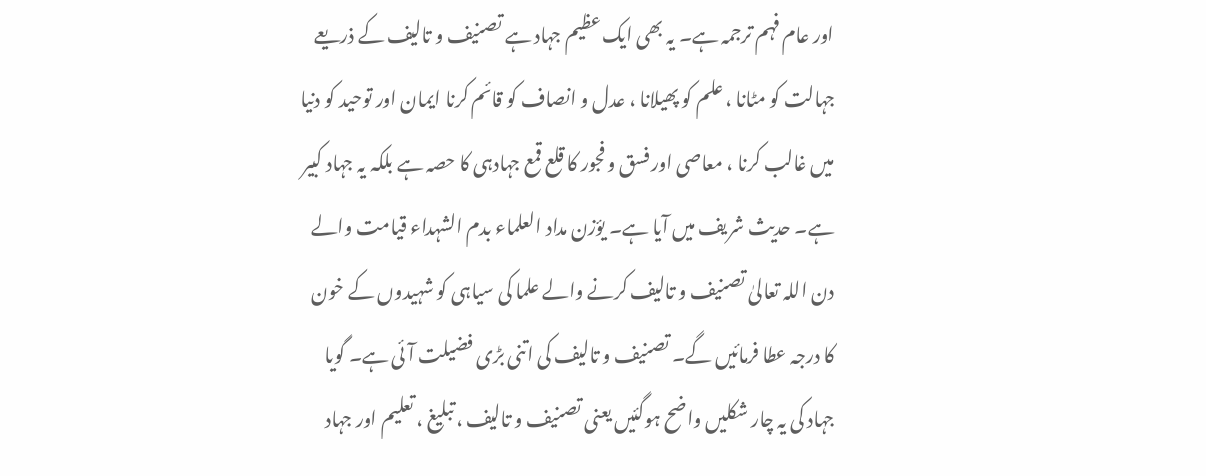اور عام فہم ترجمہ ہے۔ یہ بھی ایک عظیم جہاد ہے تصنیف و تالیف کے ذریعے جہالت کو مٹانا ، علم کو پھیلانا ، عدل و انصاف کو قائم کرنا ایمان اور توحید کو دنیا میں غالب کرنا ، معاصی اور فسق و فجور کا قلع قمع جہادہی کا حصہ ہے بلکہ یہ جہاد کبیر ہے۔ حدیث شریف میں آیا ہے۔ یؤزن مداد العلماء بدم الشہداء قیامت والے دن اللہ تعالیٰ تصنیف و تالیف کرنے والے علما کی سیاہی کو شہیدوں کے خون کا درجہ عطا فرمائیں گے۔ تصنیف و تالیف کی اتنی بڑی فضیلت آئی ہے۔ گویا جہاد کی یہ چار شکلیں واضح ہوگئیں یعنی تصنیف و تالیف ، تبلیغ ، تعلیم اور جہاد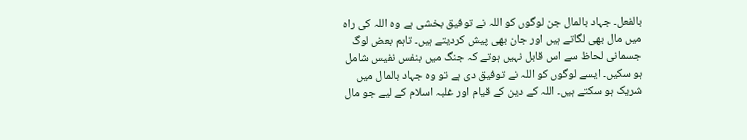بالفعل۔ جہاد بالمال جن لوگوں کو اللہ نے توفیق بخشی ہے وہ اللہ کی راہ میں مال بھی لگاتے ہیں اور جان بھی پیش کردیتے ہیں۔ تاہم بعض لوگ جسمانی لحاظ سے اس قابل نہیں ہوتے کہ جنگ میں بنفس نفیس شامل ہو سکیں۔ ایسے لوگوں کو اللہ نے توفیق دی ہے تو وہ جہاد بالمال میں شریک ہو سکتے ہیں۔ اللہ کے دین کے قیام اور غلبہ اسلام کے لیے جو مال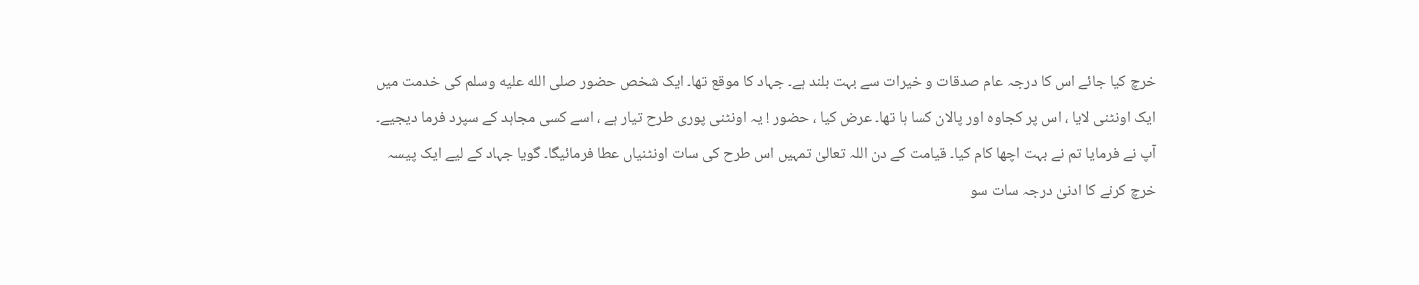خرچ کیا جائے اس کا درجہ عام صدقات و خیرات سے بہت بلند ہے۔ جہاد کا موقع تھا۔ ایک شخص حضور صلى الله عليه وسلم کی خدمت میں ایک اونٹنی لایا ، اس پر کجاوہ اور پالان کسا ہا تھا۔ عرض کیا ، حضور ! یہ اونٹنی پوری طرح تیار ہے ، اسے کسی مجاہد کے سپرد فرما دیجیے۔ آپ نے فرمایا تم نے بہت اچھا کام کیا۔ قیامت کے دن اللہ تعالیٰ تمہیں اس طرح کی سات اونٹنیاں عطا فرمائیگا۔ گویا جہاد کے لیے ایک پیسہ خرچ کرنے کا ادنیٰ درجہ سات سو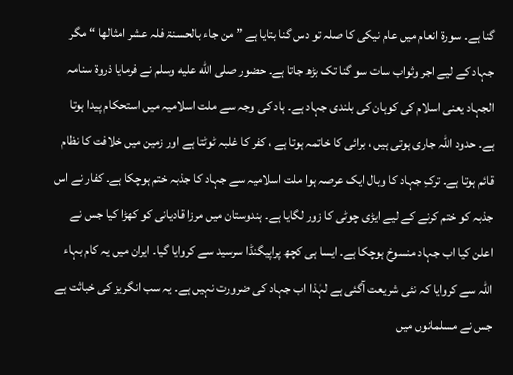گنا ہے۔ سورة انعام میں عام نیکی کا صلہ تو دس گنا بتایا ہے ” من جاء بالحسنۃ فلہ عشر امثالھا “ مگر جہاد کے لیے اجر وثواب سات سو گنا تک بڑھ جاتا ہے۔ حضور صلى الله عليه وسلم نے فرمایا ذروۃ سنامہ الجہاد یعنی اسلام کی کوہان کی بلندی جہاد ہے۔ ہاد کی وجہ سے ملت اسلامیہ میں استحکام پیدا ہوتا ہے۔ حدود اللہ جاری ہوتی ہیں ، برائی کا خاتمہ ہوتا ہے ، کفر کا غلبہ ٹوٹتا ہے اور زمین میں خلافت کا نظام قائم ہوتا ہے۔ ترکِ جہاد کا وبال ایک عرصہ ہوا ملت اسلامیہ سے جہاد کا جذبہ ختم ہوچکا ہے۔ کفار نے اس جذبہ کو ختم کرنے کے لیے ایڑی چوٹی کا زور لگایا ہے۔ ہندوستان میں مرزا قادیانی کو کھڑا کیا جس نے اعلن کیا اب جہاد منسوخ ہوچکا ہے۔ ایسا ہی کچھ پراپیگنڈا سرسید سے کروایا گیا۔ ایران میں یہ کام بہاء اللہ سے کروایا کہ نئی شریعت آگئی ہے لہٰذا اب جہاد کی ضرورت نہیں ہے۔ یہ سب انگریز کی خباثت ہے جس نے مسلمانوں میں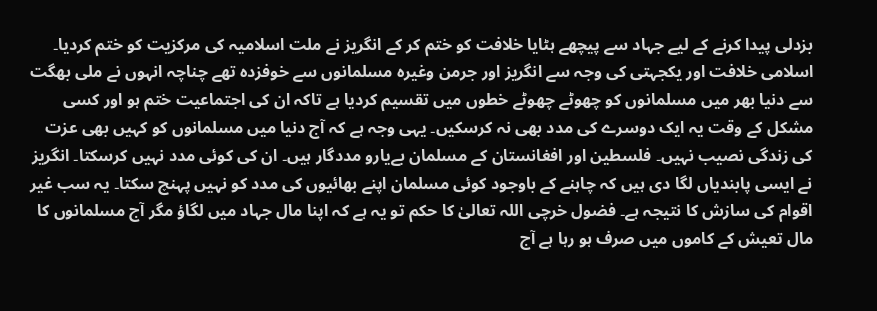بزدلی پیدا کرنے کے لیے جہاد سے پیچھے ہٹایا خلافت کو ختم کر کے انگریز نے ملت اسلامیہ کی مرکزیت کو ختم کردیا۔ اسلامی خلافت اور یکجہتی کی وجہ سے انگریز اور جرمن وغیرہ مسلمانوں سے خوفزدہ تھے چناچہ انہوں نے ملی بھگت سے دنیا بھر میں مسلمانوں کو چھوٹے چھوٹے خطوں میں تقسیم کردیا ہے تاکہ ان کی اجتماعیت ختم ہو اور کسی مشکل کے وقت یہ ایک دوسرے کی مدد بھی نہ کرسکیں۔ یہی وجہ ہے کہ آج دنیا میں مسلمانوں کو کہیں بھی عزت کی زندگی نصیب نہیں۔ فلسطین اور افغانستان کے مسلمان بےیارو مددگار ہیں۔ ان کی کوئی مدد نہیں کرسکتا۔ انگریز نے ایسی پابندیاں لگا دی ہیں کہ چاہنے کے باوجود کوئی مسلمان اپنے بھائیوں کی مدد کو نہیں پہنچ سکتا۔ یہ سب غیر اقوام کی سازش کا نتیجہ ہے۔ فضول خرچی اللہ تعالیٰ کا حکم تو یہ ہے کہ اپنا مال جہاد میں لگاؤ مگر آج مسلمانوں کا مال تعیش کے کاموں میں صرف ہو رہا ہے آج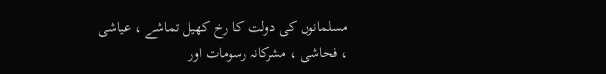مسلمانوں کی دولت کا رخ کھیل تماشے ، عیاشی ، فحاشی ، مشرکانہ رسومات اور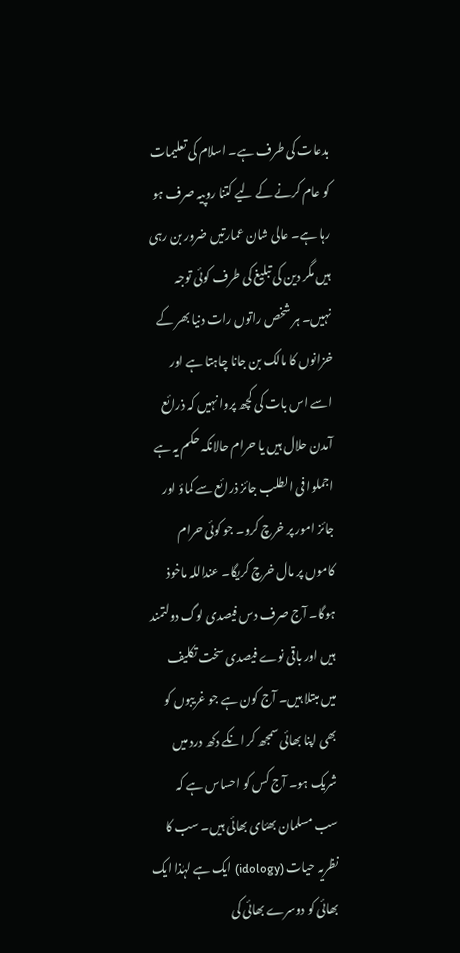بدعات کی طرف ہے۔ اسلام کی تعلیمات کو عام کرنے کے لیے کتنا روپیہ صرف ہو رہا ہے۔ عالی شان عمارتیں ضرور بن رہی ہیں مگر دین کی تبلیغ کی طرف کوئی توجہ نہیں۔ ہر شخص راتوں رات دنیا بھر کے خزانوں کا مالک بن جانا چاہتا ہے اور اسے اس بات کی کچھ پروا نہیں کہ ذرائع آمدن حلال ہیں یا حرام حالانکہ حکم یہ ہے اجملوا فی الطلب جائز ذرائع سے کماؤ اور جائز امور پر خرچ کرو۔ جو کوئی حرام کاموں پر مال خرچ کریگا۔ عنداللہ ماخوذ ہوگا۔ آج صرف دس فیصدی لوگ دولتمند ہیں اور باقی نوے فیصدی سخت تکلیف میں مبتلا ہیں۔ آج کون ہے جو غریبوں کو بھی اپنا بھائی سمجھ کر انکے دکھ درد میں شریک ہو۔ آج کس کو احساس ہے کہ سب مسلمان بھئای بھائی ہیں۔ سب کا نظریہ حیات (idology) ایک ہے لہٰذا ایک بھائی کو دوسرے بھائی کی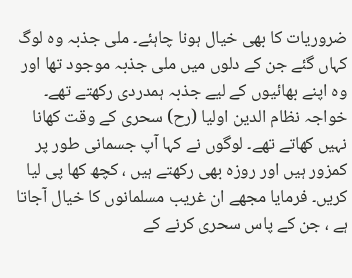ضروریات کا بھی خیال ہونا چاہئے۔ ملی جذبہ وہ لوگ کہاں گئے جن کے دلوں میں ملی جذبہ موجود تھا اور وہ اپنے بھائیوں کے لیے جذبہ ہمدردی رکھتے تھے۔ خواجہ نظام الدین اولیا (رح) سحری کے وقت کھانا نہیں کھاتے تھے۔ لوگوں نے کہا آپ جسمانی طور پر کمزور ہیں اور روزہ بھی رکھتے ہیں ، کچھ کھا پی لیا کریں۔ فرمایا مجھے ان غریب مسلمانوں کا خیال آجاتا ہے ، جن کے پاس سحری کرنے کے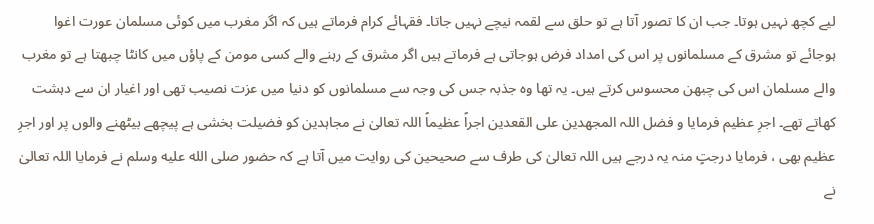لیے کچھ نہیں ہوتا۔ جب ان کا تصور آتا ہے تو حلق سے لقمہ نیچے نہیں جاتا۔ فقہائے کرام فرماتے ہیں کہ اگر مغرب میں کوئی مسلمان عورت اغوا ہوجائے تو مشرق کے مسلمانوں پر اس کی امداد فرض ہوجاتی ہے فرماتے ہیں اگر مشرق کے رہنے والے کسی مومن کے پاؤں میں کانٹا چبھتا ہے تو مغرب والے مسلمان اس کی چبھن محسوس کرتے ہیں۔ یہ تھا وہ جذبہ جس کی وجہ سے مسلمانوں کو دنیا میں عزت نصیب تھی اور اغیار ان سے دہشت کھاتے تھے۔ اجرِ عظیم فرمایا و فضل اللہ المجھدین علی القعدین اجراً عظیماً اللہ تعالیٰ نے مجاہدین کو فضیلت بخشی ہے پیچھے بیٹھنے والوں پر اور اجرِ عظیم بھی ، فرمایا درجتٍ منہ یہ درجے ہیں اللہ تعالیٰ کی طرف سے صحیحین کی روایت میں آتا ہے کہ حضور صلى الله عليه وسلم نے فرمایا اللہ تعالیٰ نے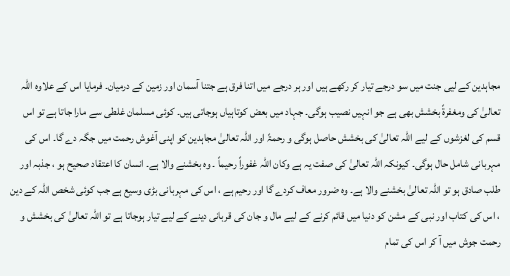مجاہدین کے لیی جنت میں سو درجے تیار کر رکھے ہیں اور ہر درجے میں اتنا فرق ہے جتنا آسمان اور زمین کے درمیان۔ فرمایا اس کے علاوہ اللہ تعالیٰ کی ومغفرۃً بخشش بھی ہے جو انہیں نصیب ہوگی۔ جہاد میں بعض کوتاہیاں ہوجاتی ہیں۔ کوئی مسلمان غلطی سے مارا جاتا ہے تو اس قسم کی لغزشوں کے لیے اللہ تعالیٰ کی بخشش حاصل ہوگی و رحمۃً اور اللہ تعالیٰ مجاہدین کو اپنی آغوش رحمت میں جگہ دے گا۔ اس کی مہربانی شامل حال ہوگی۔ کیونکہ اللہ تعالیٰ کی صفت یہ ہے وکان اللہ غفوراً رحیماً ۔ وہ بخشنے والا ہے۔ انسان کا اعتقاد صحیح ہو ، جذبہ اور طلب صادق ہو تو اللہ تعالیٰ بخشنے والا ہے۔ وہ ضرور معاف کردے گا اور رحیم ہے ، اس کی مہربانی بڑی وسیع ہے جب کوئی شخص اللہ کے دین ، اس کی کتاب اور نبی کے مشن کو دنیا میں قائم کرنے کے لیے مال و جان کی قربانی دینے کے لیے تیار ہوجاتا ہے تو اللہ تعالیٰ کی بخشش و رحمت جوش میں آ کر اس کی تمام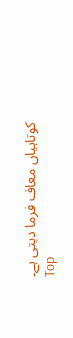کوتاہیاں معاف فرما دیتی ہے۔
Top